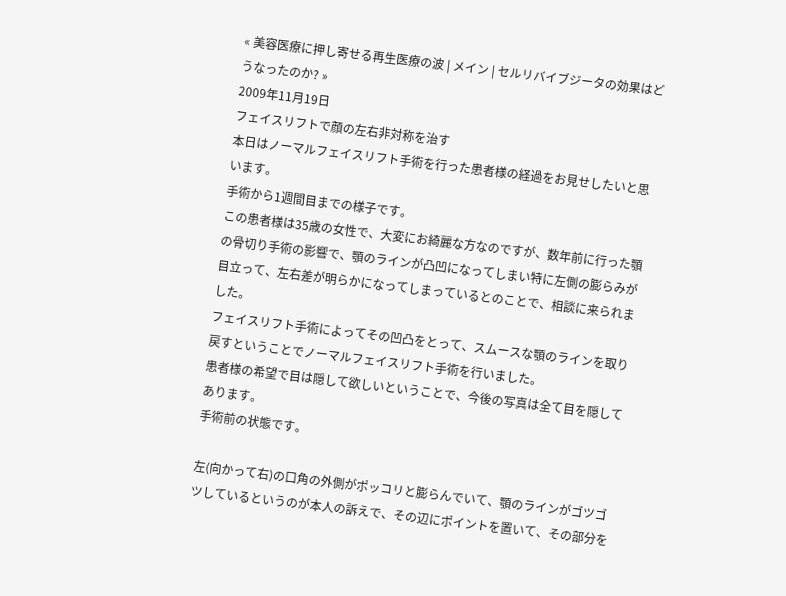« 美容医療に押し寄せる再生医療の波 | メイン | セルリバイブジータの効果はどうなったのか? »
2009年11月19日
フェイスリフトで顔の左右非対称を治す
本日はノーマルフェイスリフト手術を行った患者様の経過をお見せしたいと思います。
手術から1週間目までの様子です。
この患者様は35歳の女性で、大変にお綺麗な方なのですが、数年前に行った顎の骨切り手術の影響で、顎のラインが凸凹になってしまい特に左側の膨らみが目立って、左右差が明らかになってしまっているとのことで、相談に来られました。
フェイスリフト手術によってその凹凸をとって、スムースな顎のラインを取り戻すということでノーマルフェイスリフト手術を行いました。
患者様の希望で目は隠して欲しいということで、今後の写真は全て目を隠してあります。
手術前の状態です。

左(向かって右)の口角の外側がポッコリと膨らんでいて、顎のラインがゴツゴツしているというのが本人の訴えで、その辺にポイントを置いて、その部分を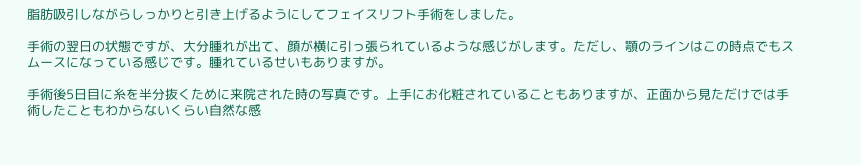脂肪吸引しながらしっかりと引き上げるようにしてフェイスリフト手術をしました。

手術の翌日の状態ですが、大分腫れが出て、顔が横に引っ張られているような感じがします。ただし、顎のラインはこの時点でもスムースになっている感じです。腫れているせいもありますが。

手術後5日目に糸を半分抜くために来院された時の写真です。上手にお化粧されていることもありますが、正面から見ただけでは手術したこともわからないくらい自然な感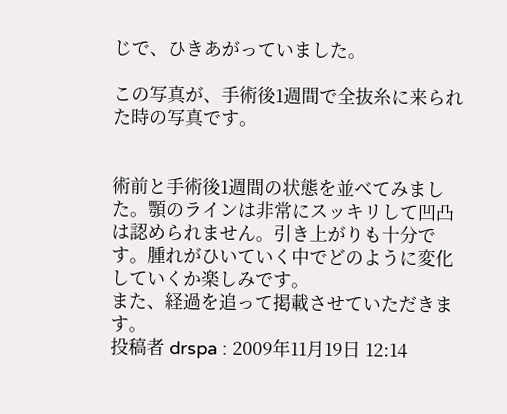じで、ひきあがっていました。

この写真が、手術後1週間で全抜糸に来られた時の写真です。


術前と手術後1週間の状態を並べてみました。顎のラインは非常にスッキリして凹凸は認められません。引き上がりも十分です。腫れがひいていく中でどのように変化していくか楽しみです。
また、経過を追って掲載させていただきます。
投稿者 drspa : 2009年11月19日 12:14